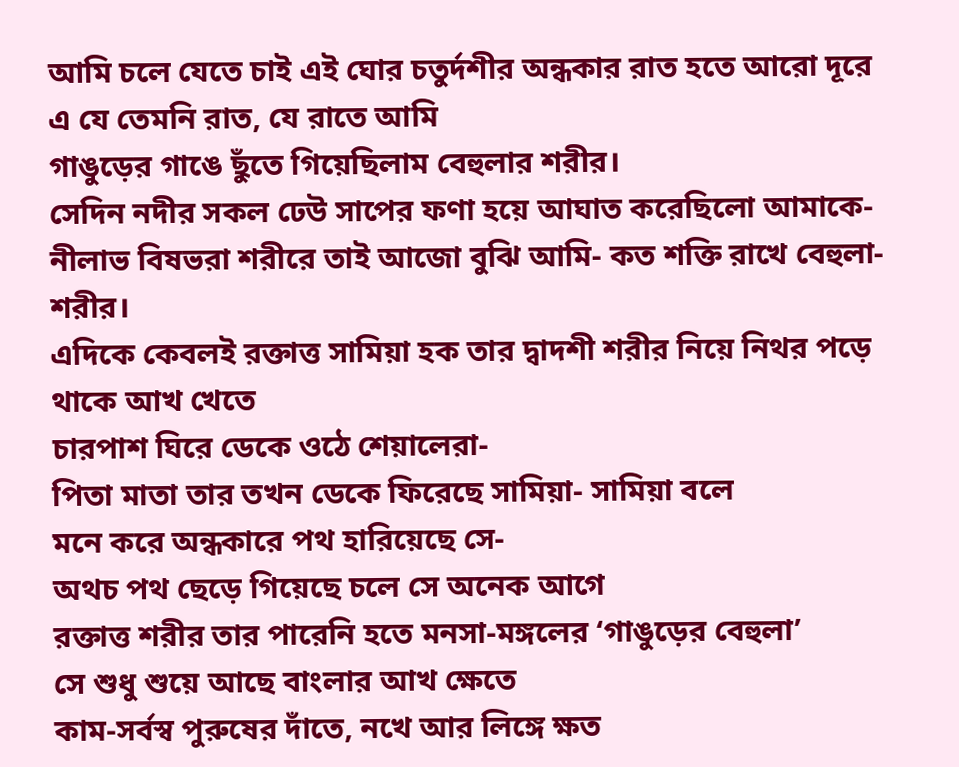আমি চলে যেতে চাই এই ঘোর চতুর্দশীর অন্ধকার রাত হতে আরো দূরে
এ যে তেমনি রাত, যে রাতে আমি
গাঙুড়ের গাঙে ছুঁতে গিয়েছিলাম বেহুলার শরীর।
সেদিন নদীর সকল ঢেউ সাপের ফণা হয়ে আঘাত করেছিলো আমাকে-
নীলাভ বিষভরা শরীরে তাই আজো বুঝি আমি- কত শক্তি রাখে বেহুলা-শরীর।
এদিকে কেবলই রক্তাত্ত সামিয়া হক তার দ্বাদশী শরীর নিয়ে নিথর পড়ে থাকে আখ খেতে
চারপাশ ঘিরে ডেকে ওঠে শেয়ালেরা-
পিতা মাতা তার তখন ডেকে ফিরেছে সামিয়া- সামিয়া বলে
মনে করে অন্ধকারে পথ হারিয়েছে সে-
অথচ পথ ছেড়ে গিয়েছে চলে সে অনেক আগে
রক্তাত্ত শরীর তার পারেনি হতে মনসা-মঙ্গলের ‘গাঙুড়ের বেহুলা’
সে শুধু শুয়ে আছে বাংলার আখ ক্ষেতে
কাম-সর্বস্ব পুরুষের দাঁতে, নখে আর লিঙ্গে ক্ষত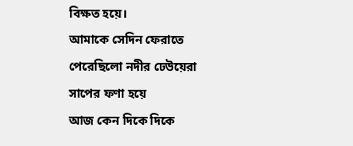বিক্ষত হয়ে।
আমাকে সেদিন ফেরাতে পেরেছিলো নদীর ঢেউয়েরা সাপের ফণা হয়ে
আজ কেন দিকে দিকে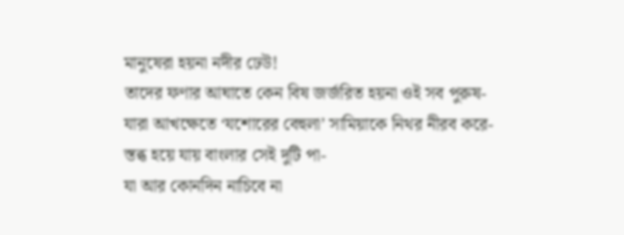মানুষেরা হয়না নদীর ঢেউ!
তাদের ফণার আঘাতে কেন বিষ জর্জরিত হয়না ওই সব পুরুষ-
যারা আখক্ষেতে ‘যশোরের বেহুলা’ সামিয়াকে নিথর নীরব করে-
স্তব্ধ হয়ে যায় বাংলার সেই দুটি পা-
যা আর কোনদিন নাচিবে না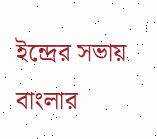ইন্দ্রের সভায়
বাংলার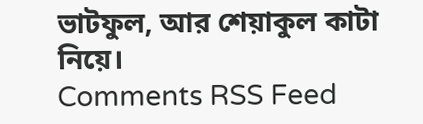ভাটফুল, আর শেয়াকুল কাটা নিয়ে।
Comments RSS Feed